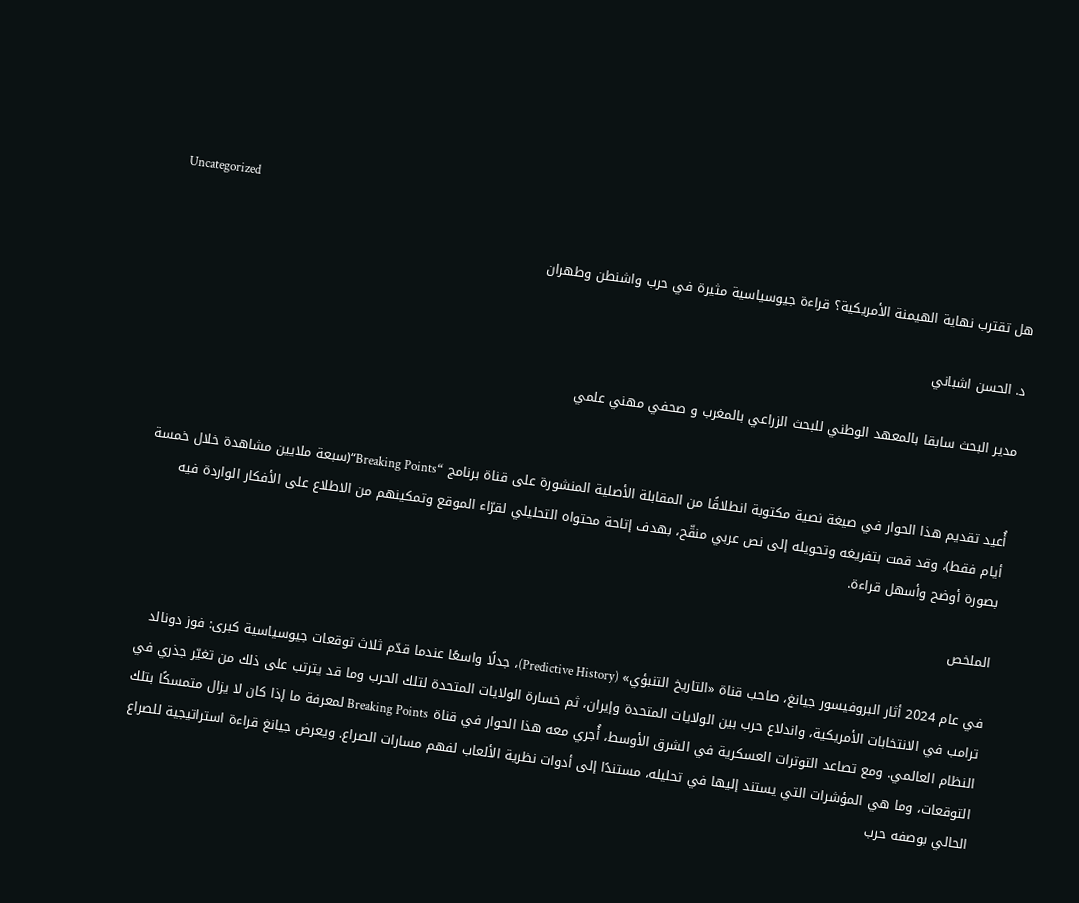Uncategorized

هل تقترب نهاية الهيمنة الأمريكية؟ قراءة جيوسياسية مثيرة في حرب واشنطن وطهران

د. الحسن اشباني

مدير البحث سابقا بالمعهد الوطني للبحث الزراعي بالمغرب و صحفي مهني علمي


أُعيد تقديم هذا الحوار في صيغة نصية مكتوبة انطلاقًا من المقابلة الأصلية المنشورة على قناة برنامج “Breaking Points“(سبعة ملايين مشاهدة خلال خمسة أيام فقط)، وقد قمت بتفريغه وتحويله إلى نص عربي منقّح، بهدف إتاحة محتواه التحليلي لقرّاء الموقع وتمكينهم من الاطلاع على الأفكار الواردة فيه بصورة أوضح وأسهل قراءة.

الملخص

في عام 2024 أثار البروفيسور جيانغ، صاحب قناة «التاريخ التنبؤي» (Predictive History)، جدلًا واسعًا عندما قدّم ثلاث توقعات جيوسياسية كبرى: فوز دونالد ترامب في الانتخابات الأمريكية، واندلاع حرب بين الولايات المتحدة وإيران، ثم خسارة الولايات المتحدة لتلك الحرب وما قد يترتب على ذلك من تغيّر جذري في النظام العالمي. ومع تصاعد التوترات العسكرية في الشرق الأوسط، أُجري معه هذا الحوار في قناة Breaking Points لمعرفة ما إذا كان لا يزال متمسكًا بتلك التوقعات، وما هي المؤشرات التي يستند إليها في تحليله، مستندًا إلى أدوات نظرية الألعاب لفهم مسارات الصراع. ويعرض جيانغ قراءة استراتيجية للصراع الحالي بوصفه حرب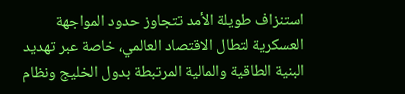استنزاف طويلة الأمد تتجاوز حدود المواجهة العسكرية لتطال الاقتصاد العالمي، خاصة عبر تهديد البنية الطاقية والمالية المرتبطة بدول الخليج ونظام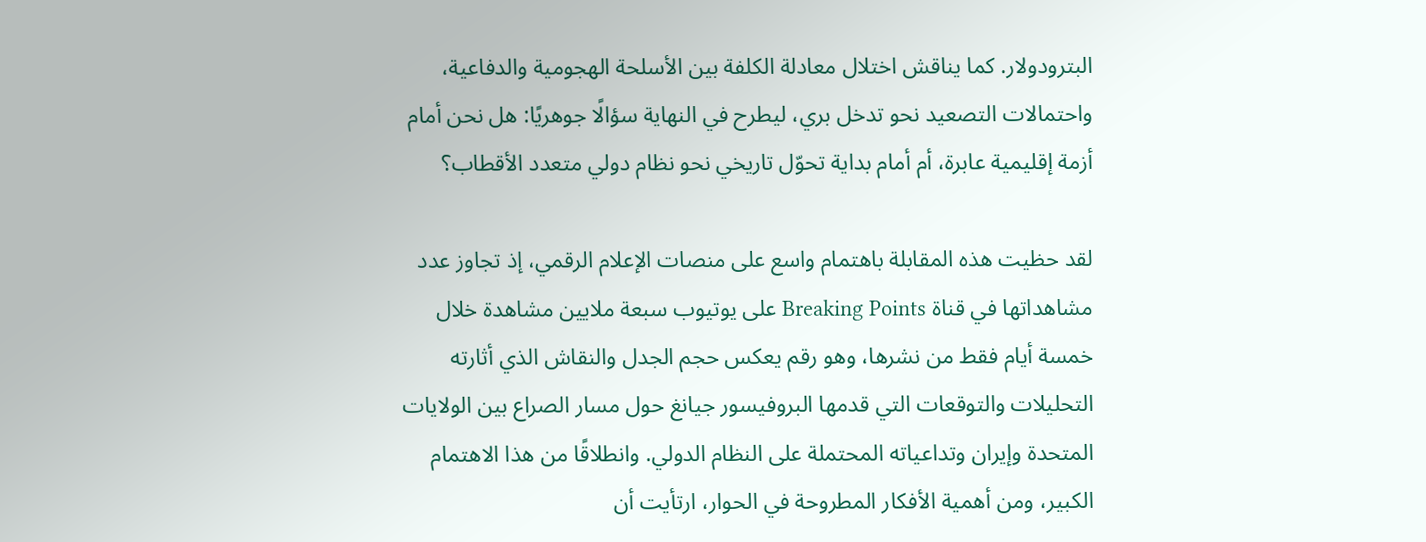البترودولار. كما يناقش اختلال معادلة الكلفة بين الأسلحة الهجومية والدفاعية، واحتمالات التصعيد نحو تدخل بري، ليطرح في النهاية سؤالًا جوهريًا: هل نحن أمام أزمة إقليمية عابرة، أم أمام بداية تحوّل تاريخي نحو نظام دولي متعدد الأقطاب؟

لقد حظيت هذه المقابلة باهتمام واسع على منصات الإعلام الرقمي، إذ تجاوز عدد مشاهداتها في قناة Breaking Points على يوتيوب سبعة ملايين مشاهدة خلال خمسة أيام فقط من نشرها، وهو رقم يعكس حجم الجدل والنقاش الذي أثارته التحليلات والتوقعات التي قدمها البروفيسور جيانغ حول مسار الصراع بين الولايات المتحدة وإيران وتداعياته المحتملة على النظام الدولي. وانطلاقًا من هذا الاهتمام الكبير، ومن أهمية الأفكار المطروحة في الحوار، ارتأيت أن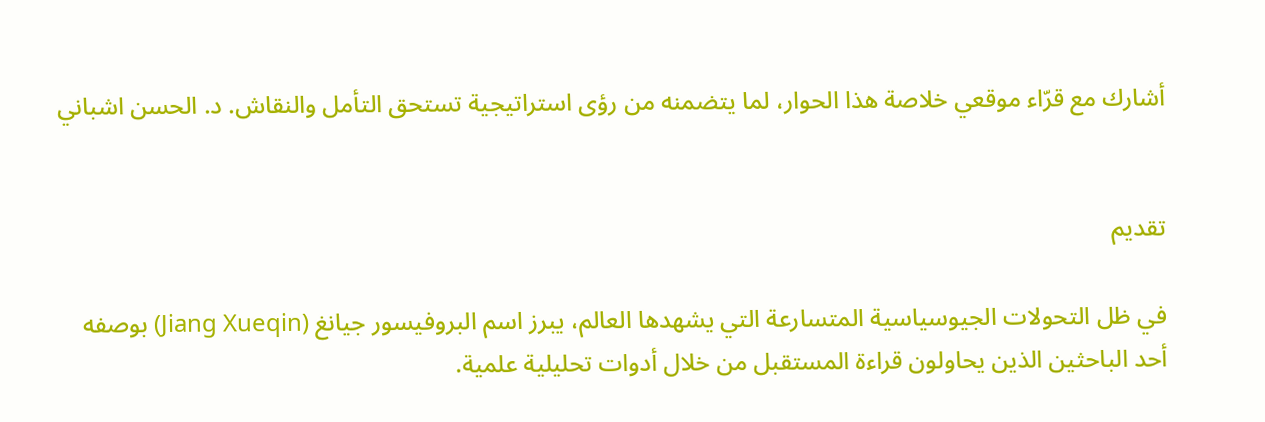أشارك مع قرّاء موقعي خلاصة هذا الحوار، لما يتضمنه من رؤى استراتيجية تستحق التأمل والنقاش. د. الحسن اشباني


تقديم

في ظل التحولات الجيوسياسية المتسارعة التي يشهدها العالم، يبرز اسم البروفيسور جيانغ (Jiang Xueqin) بوصفه أحد الباحثين الذين يحاولون قراءة المستقبل من خلال أدوات تحليلية علمية.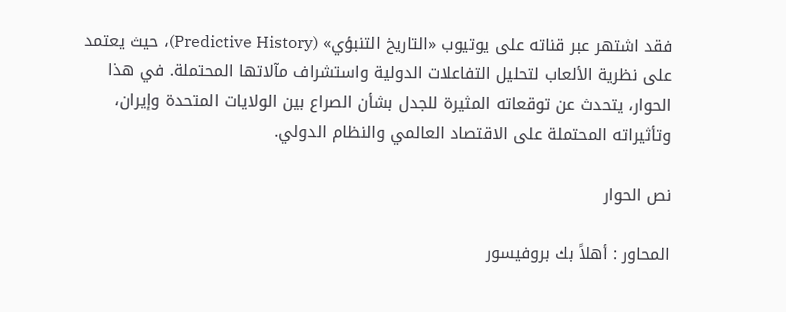فقد اشتهر عبر قناته على يوتيوب «التاريخ التنبؤي» (Predictive History)، حيث يعتمد على نظرية الألعاب لتحليل التفاعلات الدولية واستشراف مآلاتها المحتملة. في هذا الحوار، يتحدث عن توقعاته المثيرة للجدل بشأن الصراع بين الولايات المتحدة وإيران، وتأثيراته المحتملة على الاقتصاد العالمي والنظام الدولي.

نص الحوار

المحاور : أهلاً بك بروفيسور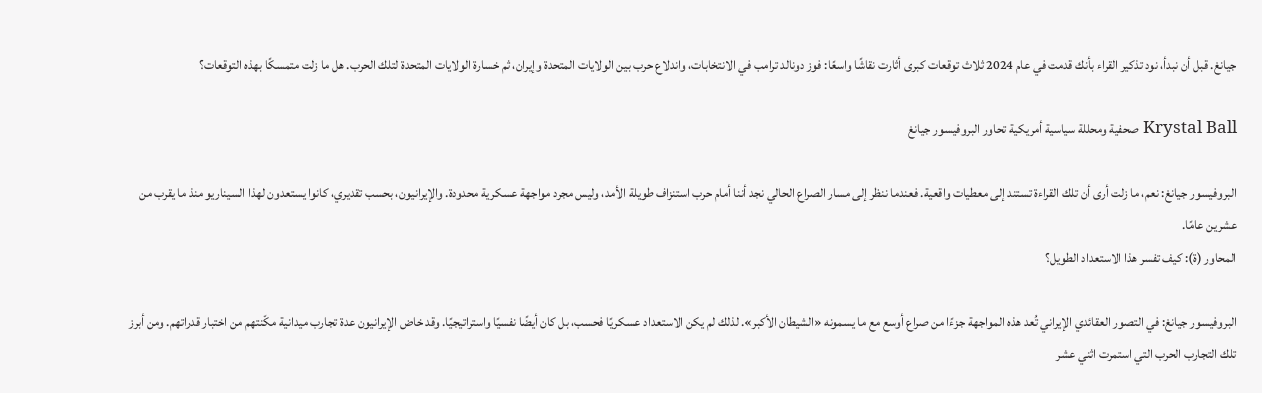جيانغ. قبل أن نبدأ، نود تذكير القراء بأنك قدمت في عام 2024 ثلاث توقعات كبرى أثارت نقاشًا واسعًا: فوز دونالد ترامب في الانتخابات، واندلاع حرب بين الولايات المتحدة وإيران، ثم خسارة الولايات المتحدة لتلك الحرب. هل ما زلت متمسكًا بهذه التوقعات؟

Krystal Ball صحفية ومحللة سياسية أمريكية تحاور البروفيسور جيانغ

البروفيسور جيانغ: نعم، ما زلت أرى أن تلك القراءة تستند إلى معطيات واقعية. فعندما ننظر إلى مسار الصراع الحالي نجد أننا أمام حرب استنزاف طويلة الأمد، وليس مجرد مواجهة عسكرية محدودة. والإيرانيون، بحسب تقديري، كانوا يستعدون لهذا السيناريو منذ ما يقرب من عشرين عامًا.
المحاور (ة): كيف تفسر هذا الاستعداد الطويل؟

البروفيسور جيانغ: في التصور العقائدي الإيراني تُعد هذه المواجهة جزءًا من صراع أوسع مع ما يسمونه «الشيطان الأكبر». لذلك لم يكن الاستعداد عسكريًا فحسب، بل كان أيضًا نفسيًا واستراتيجيًا. وقد خاض الإيرانيون عدة تجارب ميدانية مكّنتهم من اختبار قدراتهم. ومن أبرز تلك التجارب الحرب التي استمرت اثني عشر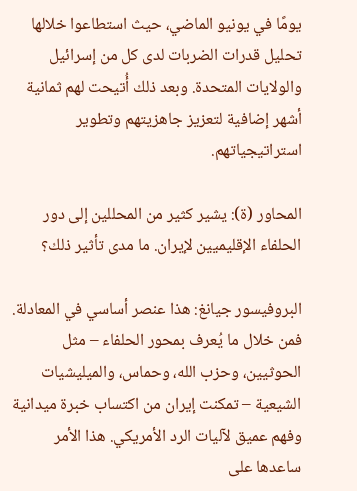يومًا في يونيو الماضي، حيث استطاعوا خلالها تحليل قدرات الضربات لدى كل من إسرائيل والولايات المتحدة. وبعد ذلك أُتيحت لهم ثمانية أشهر إضافية لتعزيز جاهزيتهم وتطوير استراتيجياتهم.

المحاور (ة): يشير كثير من المحللين إلى دور الحلفاء الإقليميين لإيران. ما مدى تأثير ذلك؟

البروفيسور جيانغ: هذا عنصر أساسي في المعادلة. فمن خلال ما يُعرف بمحور الحلفاء – مثل الحوثيين، وحزب الله، وحماس، والميليشيات الشيعية – تمكنت إيران من اكتساب خبرة ميدانية وفهم عميق لآليات الرد الأمريكي. هذا الأمر ساعدها على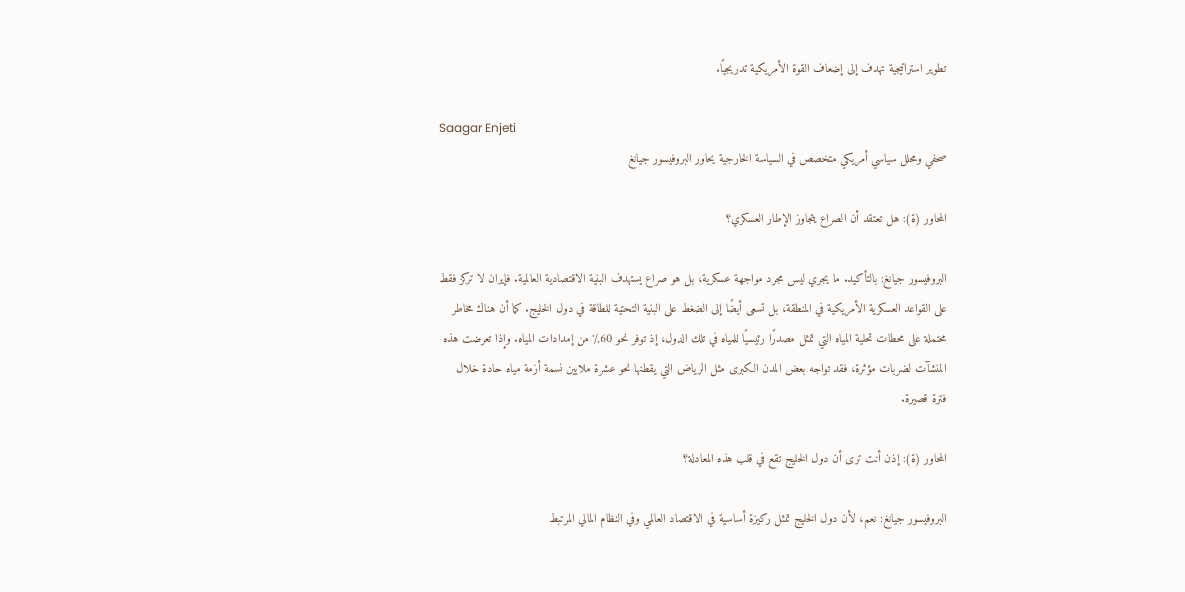تطوير استراتيجية تهدف إلى إضعاف القوة الأمريكية تدريجيًا.

Saagar Enjeti
صحفي ومحلل سياسي أمريكي متخصص في السياسة الخارجية يحاور البروفيسور جيانغ

المحاور (ة): هل تعتقد أن الصراع يتجاوز الإطار العسكري؟

البروفيسور جيانغ: بالتأكيد. ما يجري ليس مجرد مواجهة عسكرية، بل هو صراع يستهدف البنية الاقتصادية العالمية. فإيران لا تركز فقط على القواعد العسكرية الأمريكية في المنطقة، بل تسعى أيضًا إلى الضغط على البنية التحتية للطاقة في دول الخليج. كما أن هناك مخاطر محتملة على محطات تحلية المياه التي تمثل مصدرًا رئيسيًا للمياه في تلك الدول، إذ توفر نحو 60٪ من إمدادات المياه. وإذا تعرضت هذه المنشآت لضربات مؤثرة، فقد تواجه بعض المدن الكبرى مثل الرياض التي يقطنها نحو عشرة ملايين نسمة أزمة مياه حادة خلال فترة قصيرة.

المحاور (ة): إذن أنت ترى أن دول الخليج تقع في قلب هذه المعادلة؟

البروفيسور جيانغ: نعم، لأن دول الخليج تمثل ركيزة أساسية في الاقتصاد العالمي وفي النظام المالي المرتبط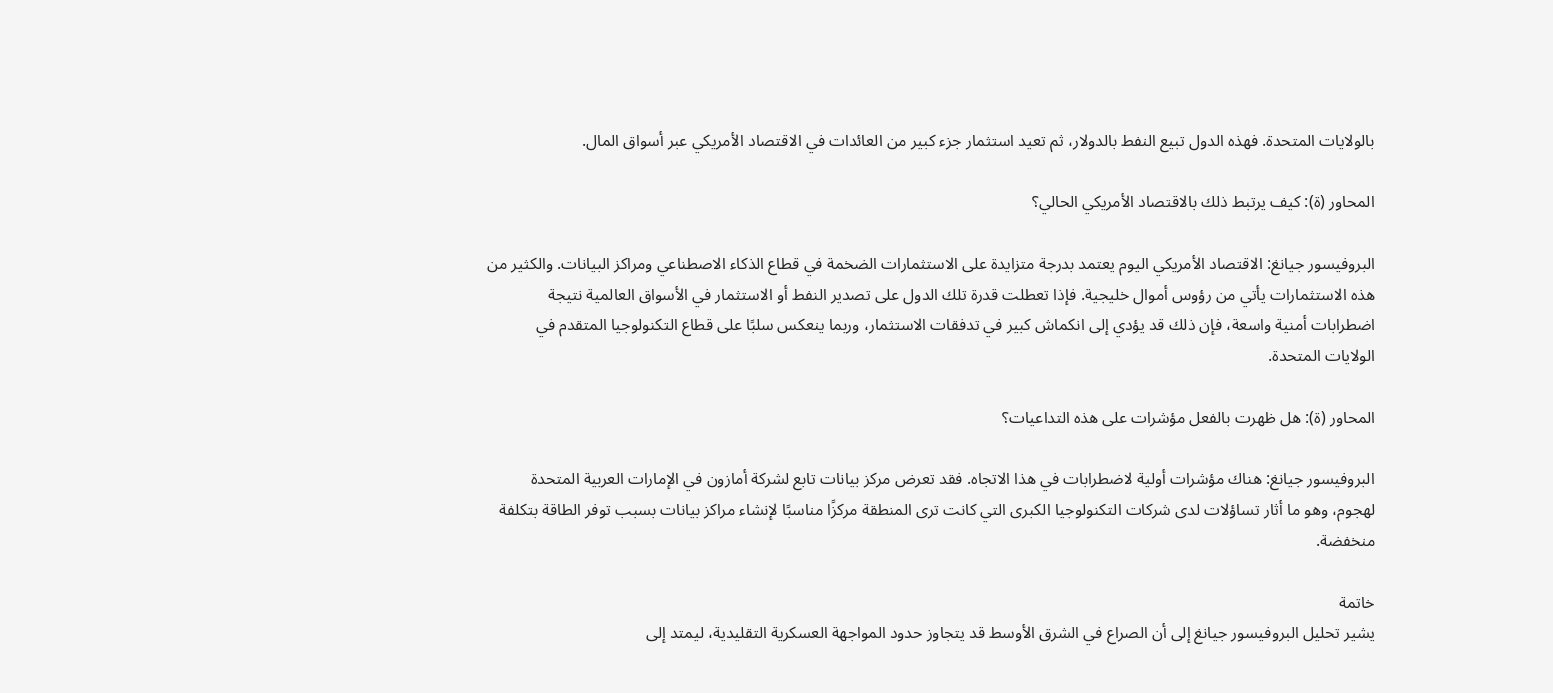بالولايات المتحدة. فهذه الدول تبيع النفط بالدولار، ثم تعيد استثمار جزء كبير من العائدات في الاقتصاد الأمريكي عبر أسواق المال.

المحاور (ة): كيف يرتبط ذلك بالاقتصاد الأمريكي الحالي؟

البروفيسور جيانغ: الاقتصاد الأمريكي اليوم يعتمد بدرجة متزايدة على الاستثمارات الضخمة في قطاع الذكاء الاصطناعي ومراكز البيانات. والكثير من هذه الاستثمارات يأتي من رؤوس أموال خليجية. فإذا تعطلت قدرة تلك الدول على تصدير النفط أو الاستثمار في الأسواق العالمية نتيجة اضطرابات أمنية واسعة، فإن ذلك قد يؤدي إلى انكماش كبير في تدفقات الاستثمار، وربما ينعكس سلبًا على قطاع التكنولوجيا المتقدم في الولايات المتحدة.

المحاور (ة): هل ظهرت بالفعل مؤشرات على هذه التداعيات؟

البروفيسور جيانغ: هناك مؤشرات أولية لاضطرابات في هذا الاتجاه. فقد تعرض مركز بيانات تابع لشركة أمازون في الإمارات العربية المتحدة لهجوم، وهو ما أثار تساؤلات لدى شركات التكنولوجيا الكبرى التي كانت ترى المنطقة مركزًا مناسبًا لإنشاء مراكز بيانات بسبب توفر الطاقة بتكلفة منخفضة.

خاتمة
يشير تحليل البروفيسور جيانغ إلى أن الصراع في الشرق الأوسط قد يتجاوز حدود المواجهة العسكرية التقليدية، ليمتد إلى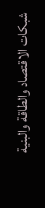شبكات الاقتصاد والطاقة والبنية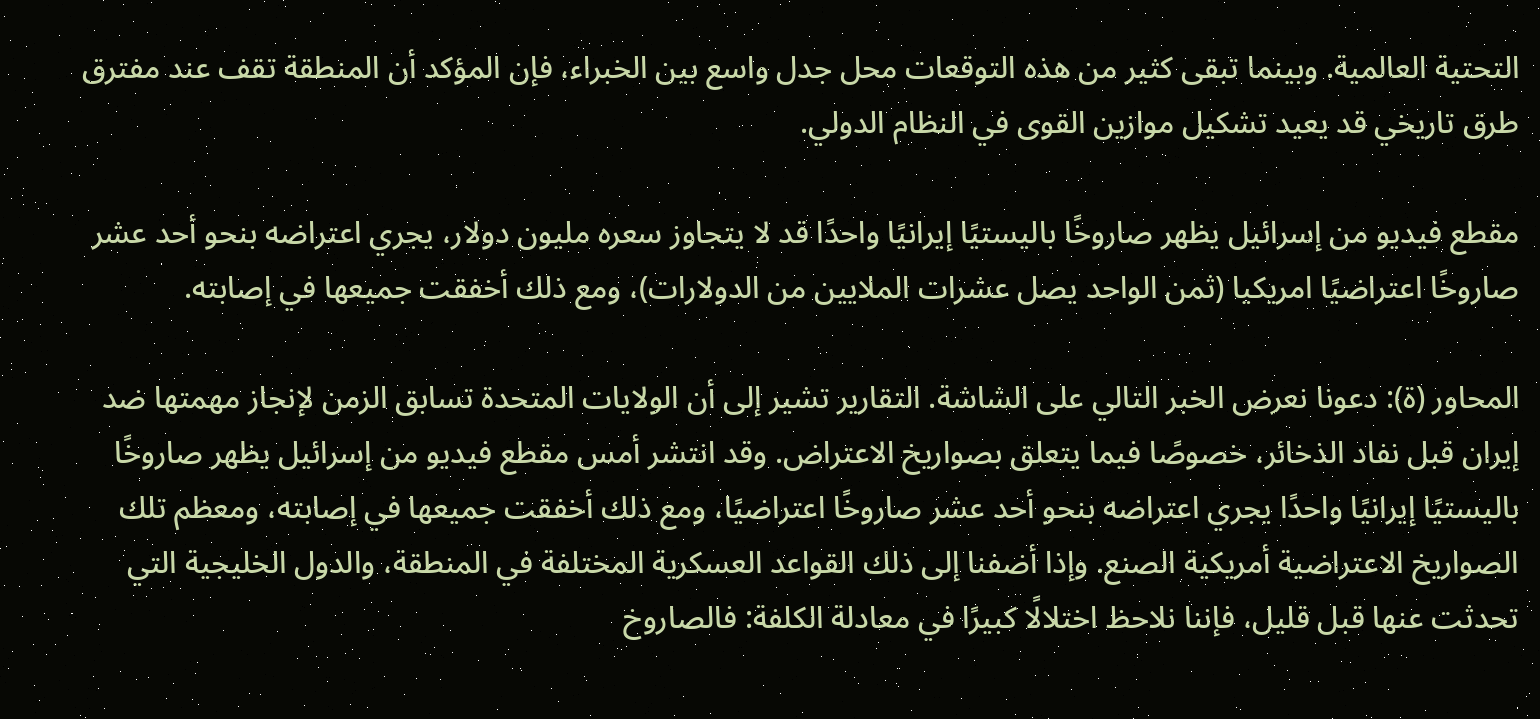التحتية العالمية. وبينما تبقى كثير من هذه التوقعات محل جدل واسع بين الخبراء، فإن المؤكد أن المنطقة تقف عند مفترق طرق تاريخي قد يعيد تشكيل موازين القوى في النظام الدولي.

مقطع فيديو من إسرائيل يظهر صاروخًا باليستيًا إيرانيًا واحدًا قد لا يتجاوز سعره مليون دولار، يجري اعتراضه بنحو أحد عشر صاروخًا اعتراضيًا امريكيا (ثمن الواحد يصل عشرات الملايين من الدولارات)، ومع ذلك أخفقت جميعها في إصابته.

المحاور (ة): دعونا نعرض الخبر التالي على الشاشة. التقارير تشير إلى أن الولايات المتحدة تسابق الزمن لإنجاز مهمتها ضد إيران قبل نفاد الذخائر، خصوصًا فيما يتعلق بصواريخ الاعتراض. وقد انتشر أمس مقطع فيديو من إسرائيل يظهر صاروخًا باليستيًا إيرانيًا واحدًا يجري اعتراضه بنحو أحد عشر صاروخًا اعتراضيًا، ومع ذلك أخفقت جميعها في إصابته، ومعظم تلك الصواريخ الاعتراضية أمريكية الصنع. وإذا أضفنا إلى ذلك القواعد العسكرية المختلفة في المنطقة، والدول الخليجية التي تحدثت عنها قبل قليل، فإننا نلاحظ اختلالًا كبيرًا في معادلة الكلفة: فالصاروخ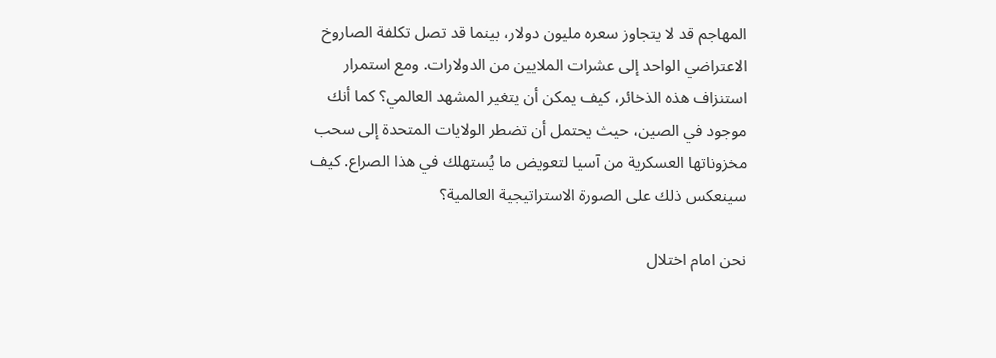المهاجم قد لا يتجاوز سعره مليون دولار، بينما قد تصل تكلفة الصاروخ الاعتراضي الواحد إلى عشرات الملايين من الدولارات. ومع استمرار استنزاف هذه الذخائر، كيف يمكن أن يتغير المشهد العالمي؟ كما أنك موجود في الصين، حيث يحتمل أن تضطر الولايات المتحدة إلى سحب مخزوناتها العسكرية من آسيا لتعويض ما يُستهلك في هذا الصراع. كيف سينعكس ذلك على الصورة الاستراتيجية العالمية؟

نحن امام اختلال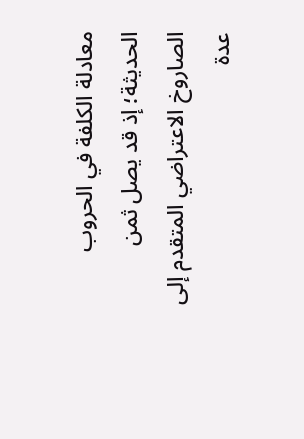معادلة الكلفة في الحروب الحديثة؛ إذ قد يصل ثمن الصاروخ الاعتراضي المتقدم إلى عدة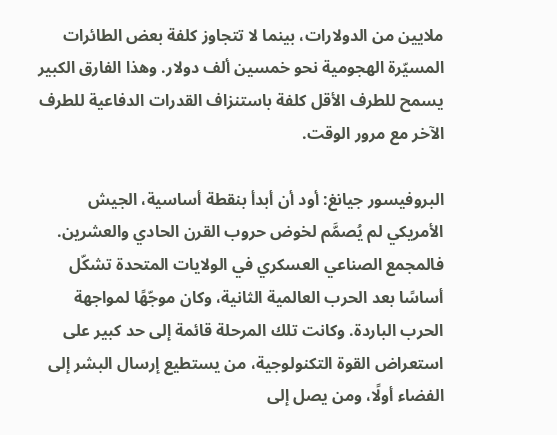ملايين من الدولارات، بينما لا تتجاوز كلفة بعض الطائرات المسيّرة الهجومية نحو خمسين ألف دولار. وهذا الفارق الكبير يسمح للطرف الأقل كلفة باستنزاف القدرات الدفاعية للطرف الآخر مع مرور الوقت.

البروفيسور جيانغ: أود أن أبدأ بنقطة أساسية، الجيش الأمريكي لم يُصمَّم لخوض حروب القرن الحادي والعشرين. فالمجمع الصناعي العسكري في الولايات المتحدة تشكّل أساسًا بعد الحرب العالمية الثانية، وكان موجّهًا لمواجهة الحرب الباردة. وكانت تلك المرحلة قائمة إلى حد كبير على استعراض القوة التكنولوجية، من يستطيع إرسال البشر إلى الفضاء أولًا، ومن يصل إلى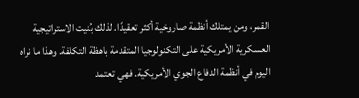القمر، ومن يمتلك أنظمة صاروخية أكثر تعقيدًا. لذلك بُنيت الاستراتيجية العسكرية الأمريكية على التكنولوجيا المتقدمة باهظة التكلفة. وهذا ما نراه اليوم في أنظمة الدفاع الجوي الأمريكية. فهي تعتمد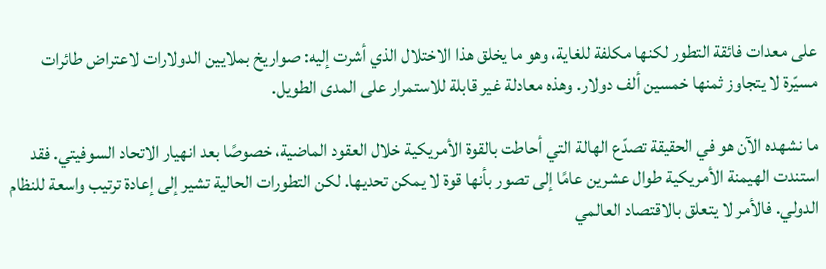على معدات فائقة التطور لكنها مكلفة للغاية، وهو ما يخلق هذا الاختلال الذي أشرت إليه: صواريخ بملايين الدولارات لاعتراض طائرات مسيّرة لا يتجاوز ثمنها خمسين ألف دولار. وهذه معادلة غير قابلة للاستمرار على المدى الطويل.

ما نشهده الآن هو في الحقيقة تصدّع الهالة التي أحاطت بالقوة الأمريكية خلال العقود الماضية، خصوصًا بعد انهيار الاتحاد السوفيتي. فقد استندت الهيمنة الأمريكية طوال عشرين عامًا إلى تصور بأنها قوة لا يمكن تحديها. لكن التطورات الحالية تشير إلى إعادة ترتيب واسعة للنظام الدولي. فالأمر لا يتعلق بالاقتصاد العالمي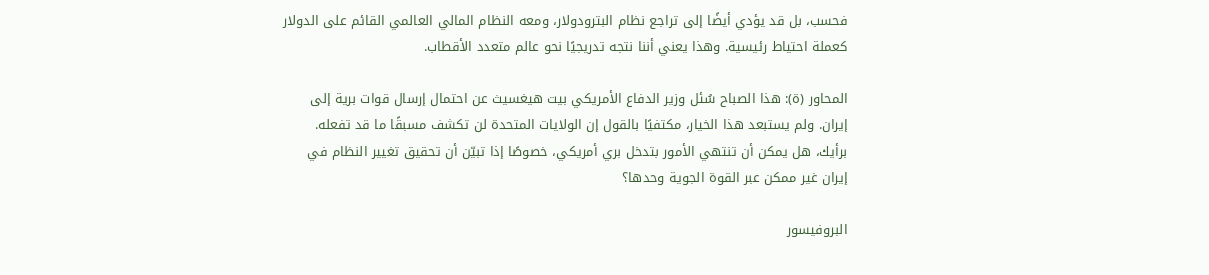فحسب، بل قد يؤدي أيضًا إلى تراجع نظام البترودولار، ومعه النظام المالي العالمي القائم على الدولار كعملة احتياط رئيسية. وهذا يعني أننا نتجه تدريجيًا نحو عالم متعدد الأقطاب.

المحاور (ة): هذا الصباح سُئل وزير الدفاع الأمريكي بيت هيغسيث عن احتمال إرسال قوات برية إلى إيران. ولم يستبعد هذا الخيار، مكتفيًا بالقول إن الولايات المتحدة لن تكشف مسبقًا ما قد تفعله. برأيك، هل يمكن أن تنتهي الأمور بتدخل بري أمريكي، خصوصًا إذا تبيّن أن تحقيق تغيير النظام في إيران غير ممكن عبر القوة الجوية وحدها؟

البروفيسور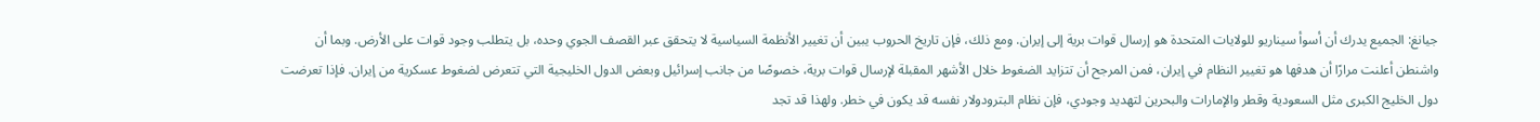جيانغ: الجميع يدرك أن أسوأ سيناريو للولايات المتحدة هو إرسال قوات برية إلى إيران. ومع ذلك، فإن تاريخ الحروب يبين أن تغيير الأنظمة السياسية لا يتحقق عبر القصف الجوي وحده، بل يتطلب وجود قوات على الأرض. وبما أن واشنطن أعلنت مرارًا أن هدفها هو تغيير النظام في إيران، فمن المرجح أن تتزايد الضغوط خلال الأشهر المقبلة لإرسال قوات برية، خصوصًا من جانب إسرائيل وبعض الدول الخليجية التي تتعرض لضغوط عسكرية من إيران. فإذا تعرضت دول الخليج الكبرى مثل السعودية وقطر والإمارات والبحرين لتهديد وجودي، فإن نظام البترودولار نفسه قد يكون في خطر. ولهذا قد تجد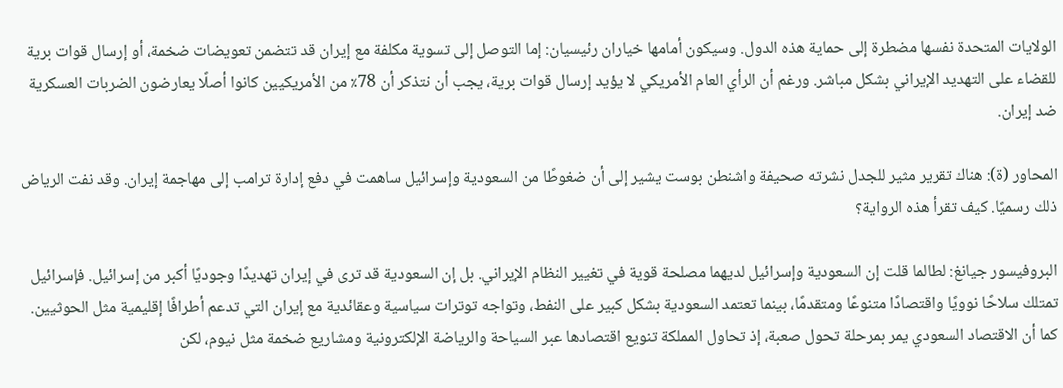الولايات المتحدة نفسها مضطرة إلى حماية هذه الدول. وسيكون أمامها خياران رئيسيان: إما التوصل إلى تسوية مكلفة مع إيران قد تتضمن تعويضات ضخمة، أو إرسال قوات برية للقضاء على التهديد الإيراني بشكل مباشر. ورغم أن الرأي العام الأمريكي لا يؤيد إرسال قوات برية، يجب أن نتذكر أن 78٪ من الأمريكيين كانوا أصلًا يعارضون الضربات العسكرية ضد إيران.

المحاور (ة): هناك تقرير مثير للجدل نشرته صحيفة واشنطن بوست يشير إلى أن ضغوطًا من السعودية وإسرائيل ساهمت في دفع إدارة ترامب إلى مهاجمة إيران. وقد نفت الرياض ذلك رسميًا. كيف تقرأ هذه الرواية؟

البروفيسور جيانغ: لطالما قلت إن السعودية وإسرائيل لديهما مصلحة قوية في تغيير النظام الإيراني. بل إن السعودية قد ترى في إيران تهديدًا وجوديًا أكبر من إسرائيل. فإسرائيل تمتلك سلاحًا نوويًا واقتصادًا متنوعًا ومتقدمًا، بينما تعتمد السعودية بشكل كبير على النفط، وتواجه توترات سياسية وعقائدية مع إيران التي تدعم أطرافًا إقليمية مثل الحوثيين. كما أن الاقتصاد السعودي يمر بمرحلة تحول صعبة، إذ تحاول المملكة تنويع اقتصادها عبر السياحة والرياضة الإلكترونية ومشاريع ضخمة مثل نيوم، لكن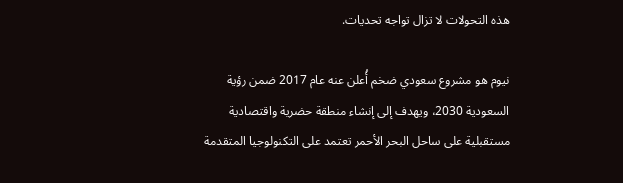هذه التحولات لا تزال تواجه تحديات.

نيوم هو مشروع سعودي ضخم أُعلن عنه عام 2017 ضمن رؤية السعودية 2030، ويهدف إلى إنشاء منطقة حضرية واقتصادية مستقبلية على ساحل البحر الأحمر تعتمد على التكنولوجيا المتقدمة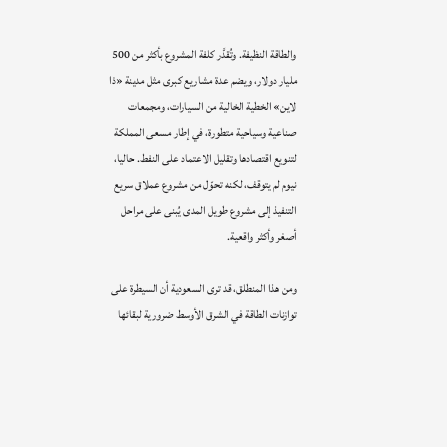والطاقة النظيفة. وتُقدَّر كلفة المشروع بأكثر من 500 مليار دولار، ويضم عدة مشاريع كبرى مثل مدينة «ذا لاين» الخطية الخالية من السيارات، ومجمعات صناعية وسياحية متطورة، في إطار مسعى المملكة لتنويع اقتصادها وتقليل الاعتماد على النفط. حاليا، نيوم لم يتوقف، لكنه تحوّل من مشروع عملاق سريع التنفيذ إلى مشروع طويل المدى يُبنى على مراحل أصغر وأكثر واقعية.

ومن هذا المنطلق، قد ترى السعودية أن السيطرة على توازنات الطاقة في الشرق الأوسط ضرورية لبقائها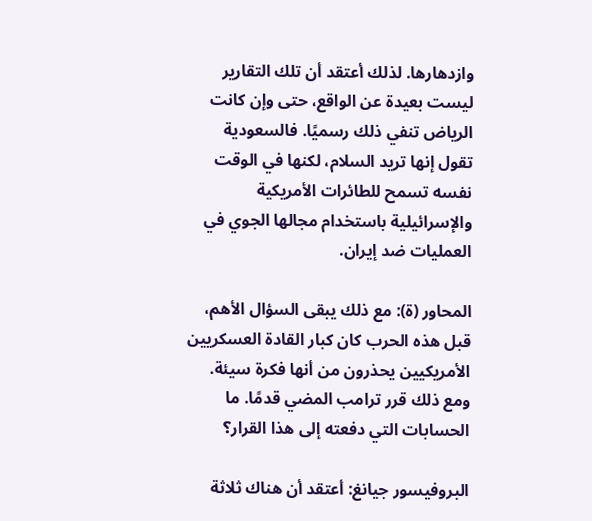وازدهارها. لذلك أعتقد أن تلك التقارير ليست بعيدة عن الواقع، حتى وإن كانت الرياض تنفي ذلك رسميًا. فالسعودية تقول إنها تريد السلام، لكنها في الوقت نفسه تسمح للطائرات الأمريكية والإسرائيلية باستخدام مجالها الجوي في العمليات ضد إيران.

المحاور (ة): مع ذلك يبقى السؤال الأهم، قبل هذه الحرب كان كبار القادة العسكريين الأمريكيين يحذرون من أنها فكرة سيئة. ومع ذلك قرر ترامب المضي قدمًا. ما الحسابات التي دفعته إلى هذا القرار؟

البروفيسور جيانغ: أعتقد أن هناك ثلاثة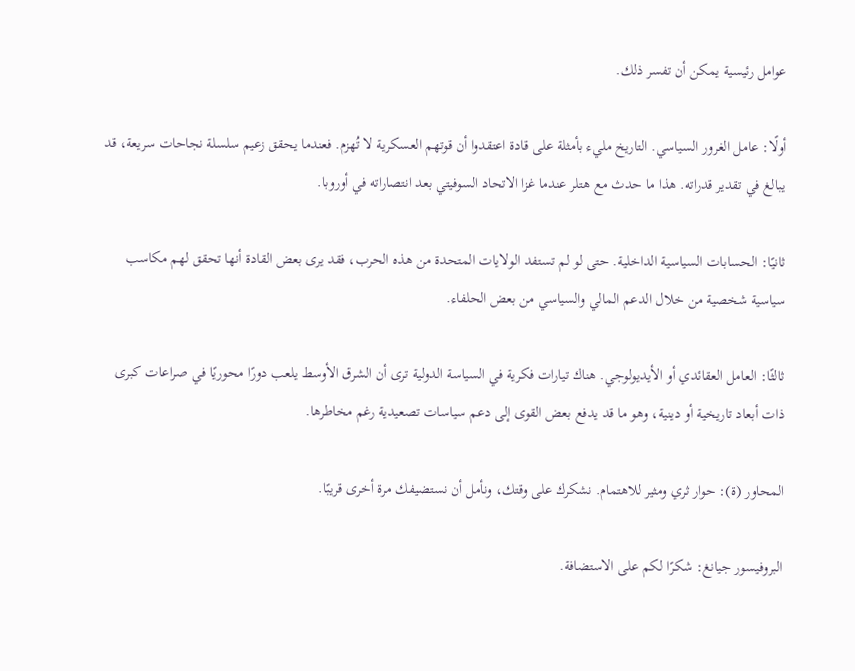عوامل رئيسية يمكن أن تفسر ذلك.

أولًا: عامل الغرور السياسي. التاريخ مليء بأمثلة على قادة اعتقدوا أن قوتهم العسكرية لا تُهزم. فعندما يحقق زعيم سلسلة نجاحات سريعة، قد يبالغ في تقدير قدراته. هذا ما حدث مع هتلر عندما غزا الاتحاد السوفيتي بعد انتصاراته في أوروبا.

ثانيًا: الحسابات السياسية الداخلية. حتى لو لم تستفد الولايات المتحدة من هذه الحرب، فقد يرى بعض القادة أنها تحقق لهم مكاسب سياسية شخصية من خلال الدعم المالي والسياسي من بعض الحلفاء.

ثالثًا: العامل العقائدي أو الأيديولوجي. هناك تيارات فكرية في السياسة الدولية ترى أن الشرق الأوسط يلعب دورًا محوريًا في صراعات كبرى ذات أبعاد تاريخية أو دينية، وهو ما قد يدفع بعض القوى إلى دعم سياسات تصعيدية رغم مخاطرها.

المحاور (ة): حوار ثري ومثير للاهتمام. نشكرك على وقتك، ونأمل أن نستضيفك مرة أخرى قريبًا.

البروفيسور جيانغ: شكرًا لكم على الاستضافة.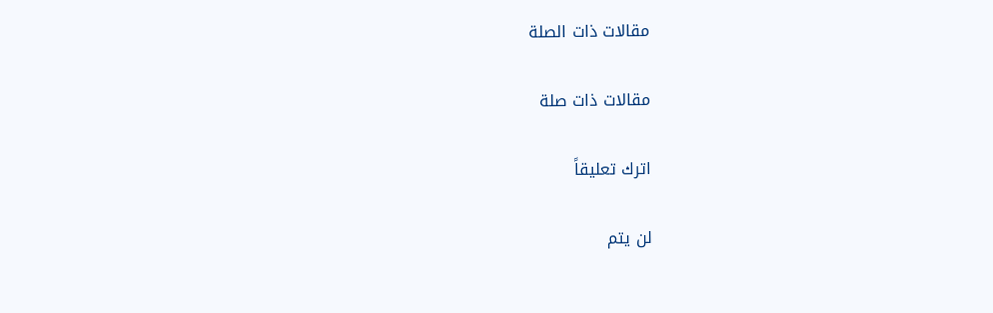مقالات ذات الصلة

مقالات ذات صلة

اترك تعليقاً

لن يتم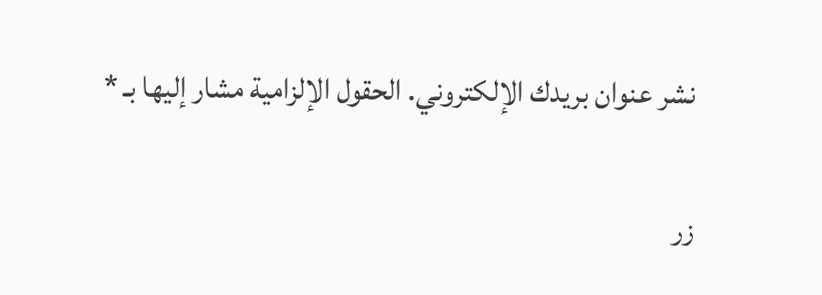نشر عنوان بريدك الإلكتروني. الحقول الإلزامية مشار إليها بـ *

زر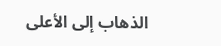الذهاب إلى الأعلى